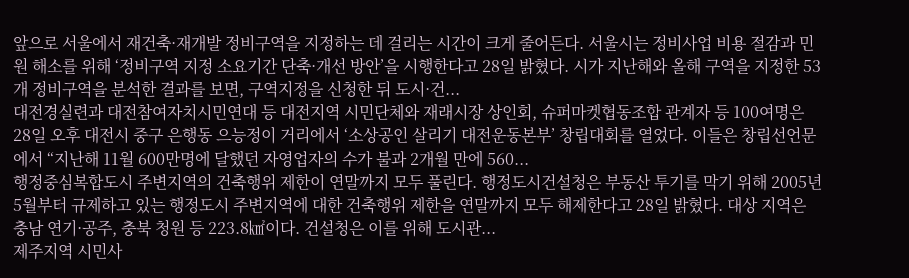앞으로 서울에서 재건축·재개발 정비구역을 지정하는 데 걸리는 시간이 크게 줄어든다. 서울시는 정비사업 비용 절감과 민원 해소를 위해 ‘정비구역 지정 소요기간 단축·개선 방안’을 시행한다고 28일 밝혔다. 시가 지난해와 올해 구역을 지정한 53개 정비구역을 분석한 결과를 보면, 구역지정을 신청한 뒤 도시·건...
대전경실련과 대전참여자치시민연대 등 대전지역 시민단체와 재래시장 상인회, 슈퍼마켓협동조합 관계자 등 100여명은 28일 오후 대전시 중구 은행동 으능정이 거리에서 ‘소상공인 살리기 대전운동본부’ 창립대회를 열었다. 이들은 창립선언문에서 “지난해 11월 600만명에 달했던 자영업자의 수가 불과 2개월 만에 560...
행정중심복합도시 주변지역의 건축행위 제한이 연말까지 모두 풀린다. 행정도시건설청은 부동산 투기를 막기 위해 2005년 5월부터 규제하고 있는 행정도시 주변지역에 대한 건축행위 제한을 연말까지 모두 해제한다고 28일 밝혔다. 대상 지역은 충남 연기·공주, 충북 청원 등 223.8㎢이다. 건설청은 이를 위해 도시관...
제주지역 시민사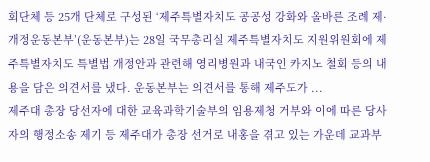회단체 등 25개 단체로 구성된 ‘제주특별자치도 공공성 강화와 올바른 조례 제·개정운동본부’(운동본부)는 28일 국무총리실 제주특별자치도 지원위원회에 제주특별자치도 특별법 개정안과 관련해 영리병원과 내국인 카지노 철회 등의 내용을 담은 의견서를 냈다. 운동본부는 의견서를 통해 제주도가 ...
제주대 총장 당선자에 대한 교육과학기술부의 임용제청 거부와 이에 따른 당사자의 행정소송 제기 등 제주대가 총장 선거로 내홍을 겪고 있는 가운데 교과부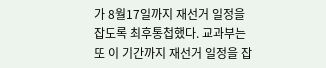가 8월17일까지 재선거 일정을 잡도록 최후통첩했다. 교과부는 또 이 기간까지 재선거 일정을 잡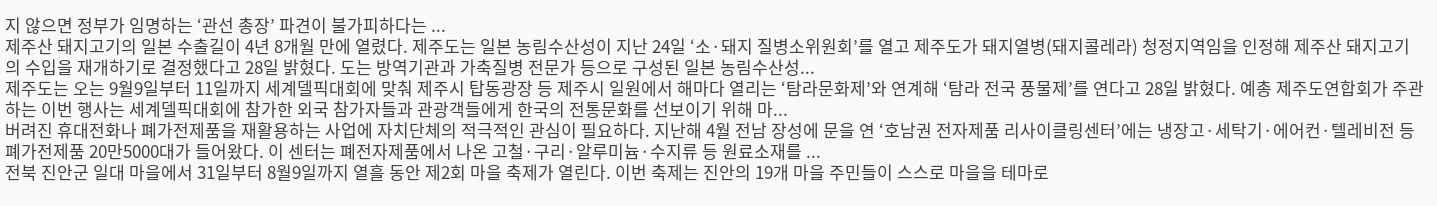지 않으면 정부가 임명하는 ‘관선 총장’ 파견이 불가피하다는 ...
제주산 돼지고기의 일본 수출길이 4년 8개월 만에 열렸다. 제주도는 일본 농림수산성이 지난 24일 ‘소·돼지 질병소위원회’를 열고 제주도가 돼지열병(돼지콜레라) 청정지역임을 인정해 제주산 돼지고기의 수입을 재개하기로 결정했다고 28일 밝혔다. 도는 방역기관과 가축질병 전문가 등으로 구성된 일본 농림수산성...
제주도는 오는 9월9일부터 11일까지 세계델픽대회에 맞춰 제주시 탑동광장 등 제주시 일원에서 해마다 열리는 ‘탐라문화제’와 연계해 ‘탐라 전국 풍물제’를 연다고 28일 밝혔다. 예총 제주도연합회가 주관하는 이번 행사는 세계델픽대회에 참가한 외국 참가자들과 관광객들에게 한국의 전통문화를 선보이기 위해 마...
버려진 휴대전화나 폐가전제품을 재활용하는 사업에 자치단체의 적극적인 관심이 필요하다. 지난해 4월 전남 장성에 문을 연 ‘호남권 전자제품 리사이클링센터’에는 냉장고·세탁기·에어컨·텔레비전 등 폐가전제품 20만5000대가 들어왔다. 이 센터는 폐전자제품에서 나온 고철·구리·알루미늄·수지류 등 원료소재를 ...
전북 진안군 일대 마을에서 31일부터 8월9일까지 열흘 동안 제2회 마을 축제가 열린다. 이번 축제는 진안의 19개 마을 주민들이 스스로 마을을 테마로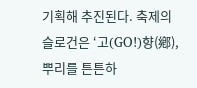기획해 추진된다. 축제의 슬로건은 ‘고(GO!)향(鄕), 뿌리를 튼튼하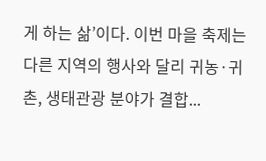게 하는 삶’이다. 이번 마을 축제는 다른 지역의 행사와 달리 귀농·귀촌, 생태관광 분야가 결합...